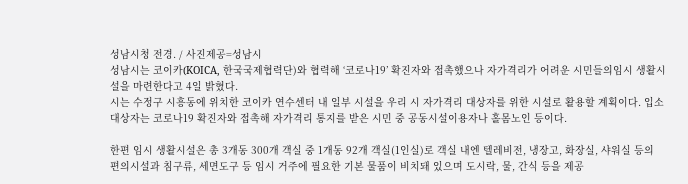성남시청 전경. / 사진제공=성남시
성남시는 코이카(KOICA, 한국국제협력단)와 협력해 ‘코로나19’ 확진자와 접촉했으나 자가격리가 어려운 시민들의임시 생활시설을 마련한다고 4일 밝혔다.
시는 수정구 시흥동에 위치한 코이카 연수센터 내 일부 시설을 우리 시 자가격리 대상자를 위한 시설로 활용할 계획이다. 입소 대상자는 코로나19 확진자와 접촉해 자가격리 통지를 받은 시민 중 공동시설이용자나 홀몸노인 등이다.

한편 임시 생활시설은 총 3개동 300개 객실 중 1개동 92개 객실(1인실)로 객실 내엔 텔레비전, 냉장고, 화장실, 샤워실 등의 편의시설과 침구류, 세면도구 등 임시 거주에 필요한 기본 물품이 비치돼 있으며 도시락, 물, 간식 등을 제공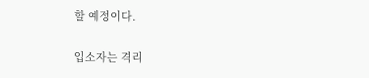할 예정이다.

입소자는 격리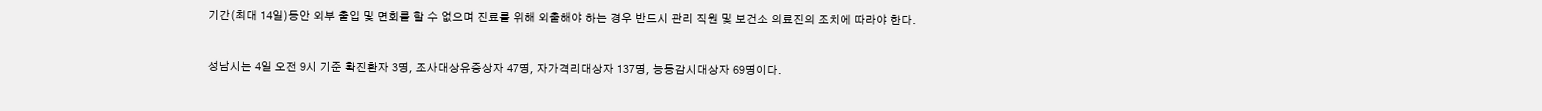기간(최대 14일)동안 외부 출입 및 면회를 할 수 없으며 진료를 위해 외출해야 하는 경우 반드시 관리 직원 및 보건소 의료진의 조치에 따라야 한다.


성남시는 4일 오전 9시 기준 확진환자 3명, 조사대상유증상자 47명, 자가격리대상자 137명, 능동감시대상자 69명이다.